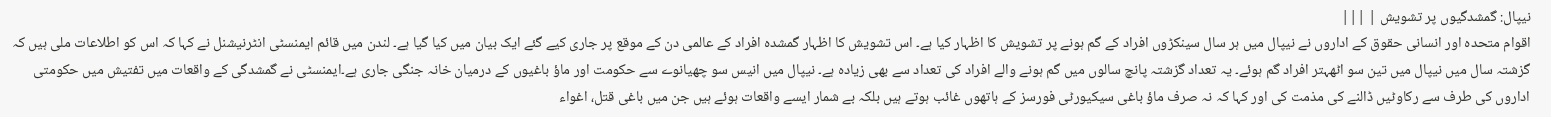نیپال: گمشدگیوں پر تشویش | |||
اقوام متحدہ اور انسانی حقوق کے اداروں نے نیپال میں ہر سال سینکڑوں افراد کے گم ہونے پر تشویش کا اظہار کیا ہے۔ اس تشویش کا اظہار گمشدہ افراد کے عالمی دن کے موقع پر جاری کیے گئے ایک بیان میں کیا گیا ہے۔ لندن میں قائم ایمنسٹی انٹرنیشنل نے کہا کہ اس کو اطلاعات ملی ہیں کہ گزشتہ سال میں نیپال میں تین سو اٹھہتر افراد گم ہوئے۔ یہ تعداد گزشتہ پانچ سالوں میں گم ہونے والے افراد کی تعداد سے بھی زیادہ ہے۔ نیپال میں انیس سو چھیانوے سے حکومت اور ماؤ باغیوں کے درمیان خانہ جنگی جاری ہے۔ایمنسٹی نے گمشدگی کے واقعات میں تفتیش میں حکومتی اداروں کی طرف سے رکاوٹیں ڈالنے کی مذمت کی اور کہا کہ نہ صرف ماؤ باغی سیکیورٹی فورسز کے ہاتھوں غائب ہوتے ہیں بلکہ بے شمار ایسے واقعات ہوئے ہیں جن میں باغی قتل، اغواء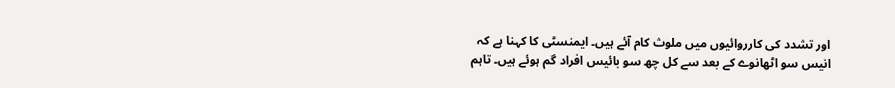اور تشدد کی کارروائیوں میں ملوث کام آئے ہیں۔ ایمنسٹی کا کہنا ہے کہ انیس سو اٹھانوے کے بعد سے کل چھ سو بائیس افراد گم ہوئے ہیں۔ تاہم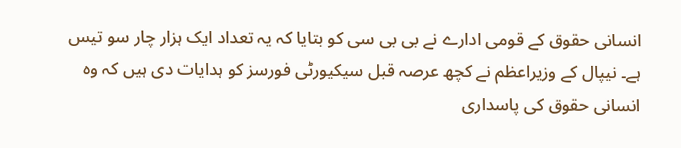انسانی حقوق کے قومی ادارے نے بی بی سی کو بتایا کہ یہ تعداد ایک ہزار چار سو تیس ہے۔ نیپال کے وزیراعظم نے کچھ عرصہ قبل سیکیورٹی فورسز کو ہدایات دی ہیں کہ وہ انسانی حقوق کی پاسداری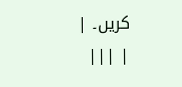کریں۔ |
| |||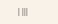| |||